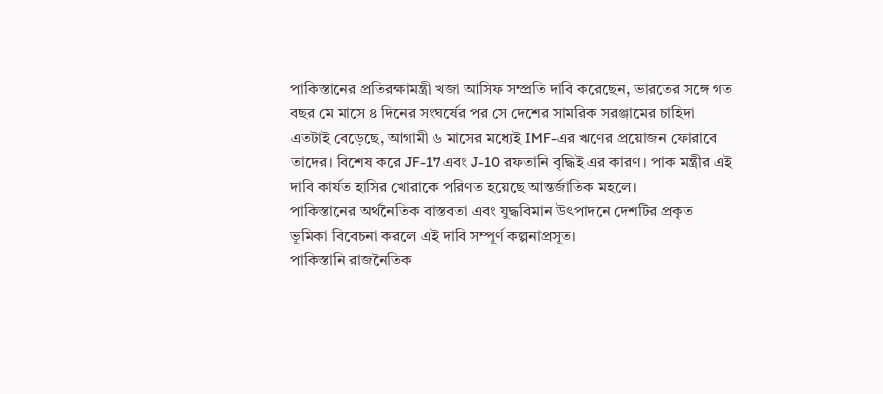পাকিস্তানের প্রতিরক্ষামন্ত্রী খজা আসিফ সম্প্রতি দাবি করেছেন, ভারতের সঙ্গে গত বছর মে মাসে ৪ দিনের সংঘর্ষের পর সে দেশের সামরিক সরঞ্জামের চাহিদা এতটাই বেড়েছে, আগামী ৬ মাসের মধ্যেই IMF-এর ঋণের প্রয়োজন ফোরাবে তাদের। বিশেষ করে JF-17 এবং J-10 রফতানি বৃদ্ধিই এর কারণ। পাক মন্ত্রীর এই দাবি কার্যত হাসির খোরাকে পরিণত হয়েছে আন্তর্জাতিক মহলে।
পাকিস্তানের অর্থনৈতিক বাস্তবতা এবং যুদ্ধবিমান উৎপাদনে দেশটির প্রকৃত ভূমিকা বিবেচনা করলে এই দাবি সম্পূর্ণ কল্পনাপ্রসূত।
পাকিস্তানি রাজনৈতিক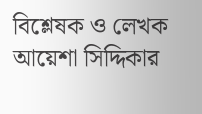বিশ্লেষক ও লেখক আয়েশা সিদ্দিকার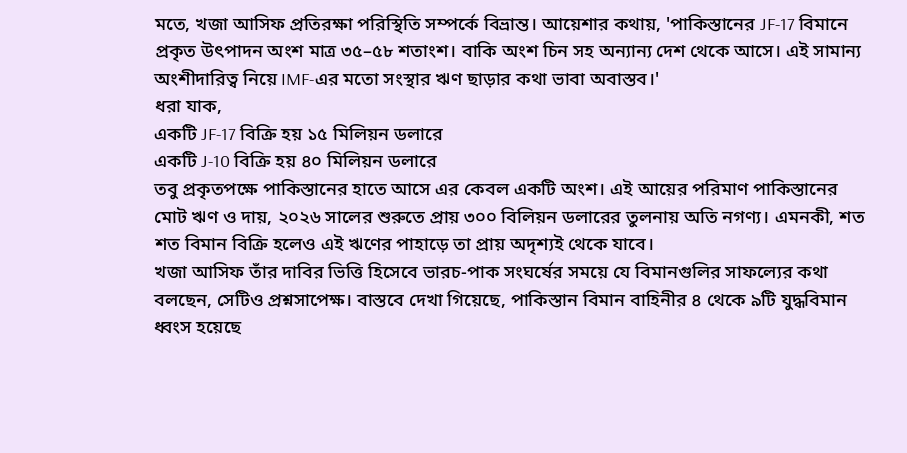মতে, খজা আসিফ প্রতিরক্ষা পরিস্থিতি সম্পর্কে বিভ্রান্ত। আয়েশার কথায়, 'পাকিস্তানের JF-17 বিমানে প্রকৃত উৎপাদন অংশ মাত্র ৩৫–৫৮ শতাংশ। বাকি অংশ চিন সহ অন্যান্য দেশ থেকে আসে। এই সামান্য অংশীদারিত্ব নিয়ে IMF-এর মতো সংস্থার ঋণ ছাড়ার কথা ভাবা অবাস্তব।'
ধরা যাক,
একটি JF-17 বিক্রি হয় ১৫ মিলিয়ন ডলারে
একটি J-10 বিক্রি হয় ৪০ মিলিয়ন ডলারে
তবু প্রকৃতপক্ষে পাকিস্তানের হাতে আসে এর কেবল একটি অংশ। এই আয়ের পরিমাণ পাকিস্তানের মোট ঋণ ও দায়, ২০২৬ সালের শুরুতে প্রায় ৩০০ বিলিয়ন ডলারের তুলনায় অতি নগণ্য। এমনকী, শত শত বিমান বিক্রি হলেও এই ঋণের পাহাড়ে তা প্রায় অদৃশ্যই থেকে যাবে।
খজা আসিফ তাঁর দাবির ভিত্তি হিসেবে ভারচ-পাক সংঘর্ষের সময়ে যে বিমানগুলির সাফল্যের কথা বলছেন, সেটিও প্রশ্নসাপেক্ষ। বাস্তবে দেখা গিয়েছে, পাকিস্তান বিমান বাহিনীর ৪ থেকে ৯টি যুদ্ধবিমান ধ্বংস হয়েছে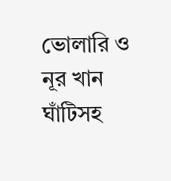ভোলারি ও নূর খান ঘাঁটিসহ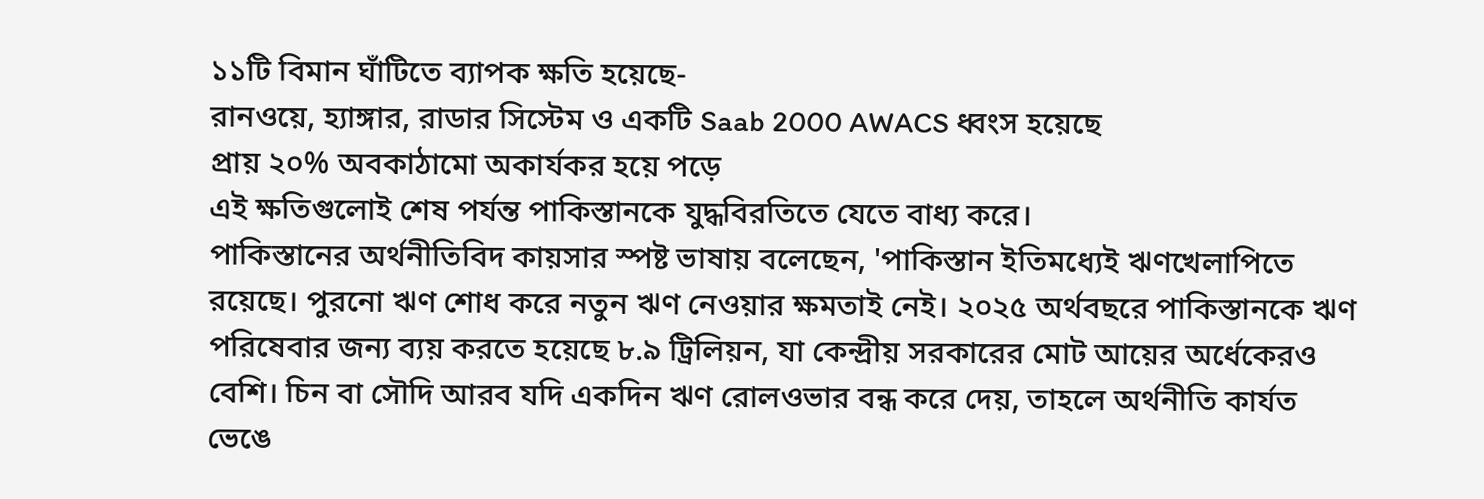১১টি বিমান ঘাঁটিতে ব্যাপক ক্ষতি হয়েছে-
রানওয়ে, হ্যাঙ্গার, রাডার সিস্টেম ও একটি Saab 2000 AWACS ধ্বংস হয়েছে
প্রায় ২০% অবকাঠামো অকার্যকর হয়ে পড়ে
এই ক্ষতিগুলোই শেষ পর্যন্ত পাকিস্তানকে যুদ্ধবিরতিতে যেতে বাধ্য করে।
পাকিস্তানের অর্থনীতিবিদ কায়সার স্পষ্ট ভাষায় বলেছেন, 'পাকিস্তান ইতিমধ্যেই ঋণখেলাপিতে রয়েছে। পুরনো ঋণ শোধ করে নতুন ঋণ নেওয়ার ক্ষমতাই নেই। ২০২৫ অর্থবছরে পাকিস্তানকে ঋণ পরিষেবার জন্য ব্যয় করতে হয়েছে ৮.৯ ট্রিলিয়ন, যা কেন্দ্রীয় সরকারের মোট আয়ের অর্ধেকেরও বেশি। চিন বা সৌদি আরব যদি একদিন ঋণ রোলওভার বন্ধ করে দেয়, তাহলে অর্থনীতি কার্যত ভেঙে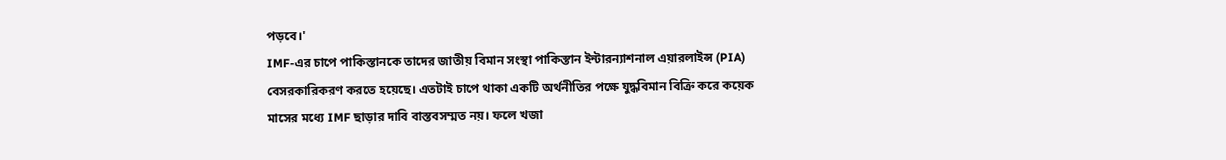পড়বে।'
IMF-এর চাপে পাকিস্তানকে তাদের জাতীয় বিমান সংস্থা পাকিস্তান ইন্টারন্যাশনাল এয়ারলাইন্স (PIA) বেসরকারিকরণ করতে হয়েছে। এতটাই চাপে থাকা একটি অর্থনীতির পক্ষে যুদ্ধবিমান বিক্রি করে কয়েক মাসের মধ্যে IMF ছাড়ার দাবি বাস্তবসম্মত নয়। ফলে খজা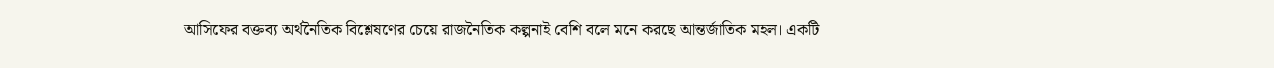আসিফের বক্তব্য অর্থনৈতিক বিশ্লেষণের চেয়ে রাজনৈতিক কল্পনাই বেশি বলে মনে করছে আন্তর্জাতিক মহল। একটি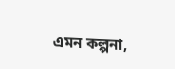এমন কল্পনা,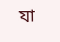যা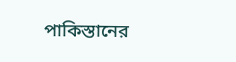পাকিস্তানের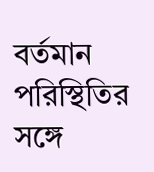বর্তমান পরিস্থিতির সঙ্গে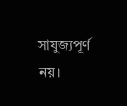সাযুজ্যপূর্ণ নয়।